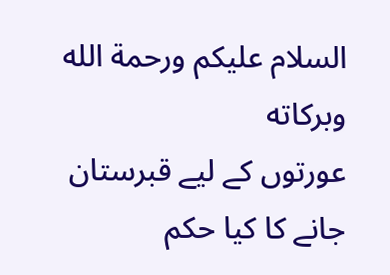السلام عليكم ورحمة الله وبركاته
عورتوں کے لیے قبرستان جانے کا کیا حکم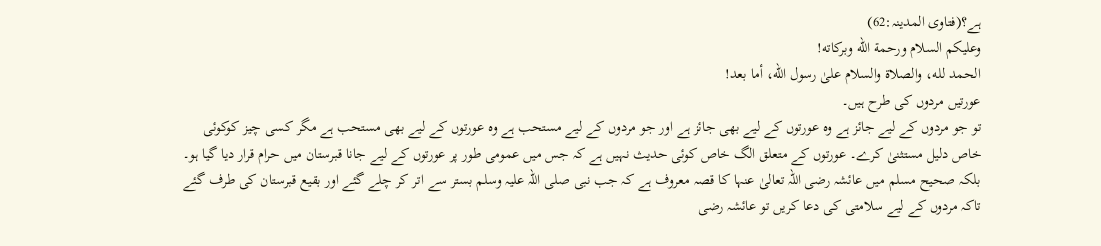ہے؟(فتاوی المدینہ:62)
وعلیکم السلام ورحمة الله وبرکاته!
الحمد لله، والصلاة والسلام علىٰ رسول الله، أما بعد!
عورتیں مردوں کی طرح ہیں۔
تو جو مردوں کے لیے جائز ہے وہ عورتوں کے لیے بھی جائز ہے اور جو مردوں کے لیے مستحب ہے وہ عورتوں کے لیے بھی مستحب ہے مگر کسی چیز کوکوئی خاص دلیل مستثنیٰ کرے۔ عورتوں کے متعلق الگ خاص کوئی حدیث نہیں ہے کہ جس میں عمومی طور پر عورتوں کے لیے جانا قبرستان میں حرام قرار دیا گیا ہو۔ بلکہ صحیح مسلم میں عائشہ رضی اللہ تعالیٰ عنہا کا قصہ معروف ہے کہ جب نبی صلی اللہ علیہ وسلم بستر سے اتر کر چلے گئے اور بقیع قبرستان کی طرف گئے تاکہ مردوں کے لیے سلامتی کی دعا کریں تو عائشہ رضی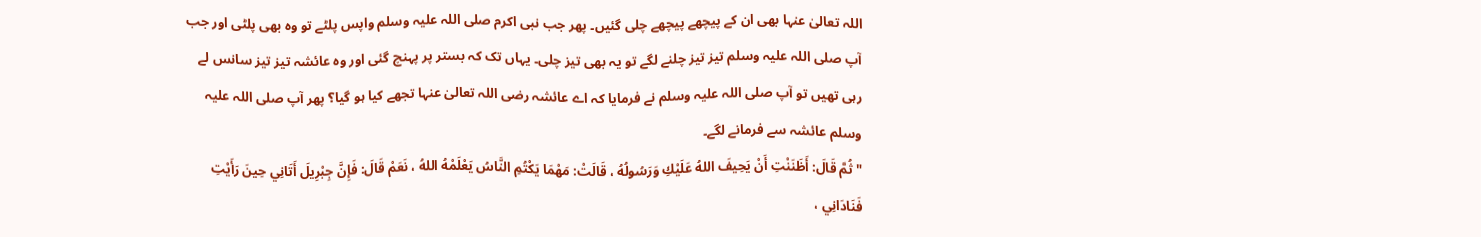اللہ تعالیٰ عنہا بھی ان کے پیچھے پیچھے چلی گئیں۔ پھر جب نبی اکرم صلی اللہ علیہ وسلم واپس پلٹے تو وہ بھی پلٹی اور جب آپ صلی اللہ علیہ وسلم تیز تیز چلنے لگے تو یہ بھی تیز چلی۔ یہاں تک کہ بستر پر پہنچ گئی اور وہ عائشہ تیز تیز سانس لے رہی تھیں تو آپ صلی اللہ علیہ وسلم نے فرمایا کہ اے عائشہ رضی اللہ تعالیٰ عنہا تجھے کیا ہو گیا؟ پھر آپ صلی اللہ علیہ وسلم عائشہ سے فرمانے لگے۔
"ثُمَّ قَالَ: أَظَنَنْتِ أَنْ يَحِيفَ اللهُ عَلَيْكِ وَرَسُولُهُ ، قَالَتْ: مَهْمَا يَكْتُمِ النَّاسُ يَعْلَمْهُ اللهُ ، نَعَمْ قَالَ: فَإِنَّ جِبْرِيلَ أَتَانِي حِينَ رَأَيْتِ فَنَادَانِي ،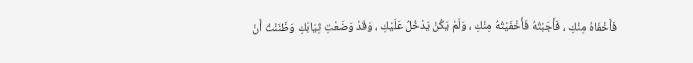فَأَخْفَاهُ مِنْكِ ، فَأَجَبْتُهُ فَأَخْفَيْتُهُ مِنْكِ ، وَلَمْ يَكُنْ يَدْخُلُ عَلَيْكِ ، وَقَدْ وَضَعْتِ ثِيَابَكِ وَظَنَنْتُ أَنْ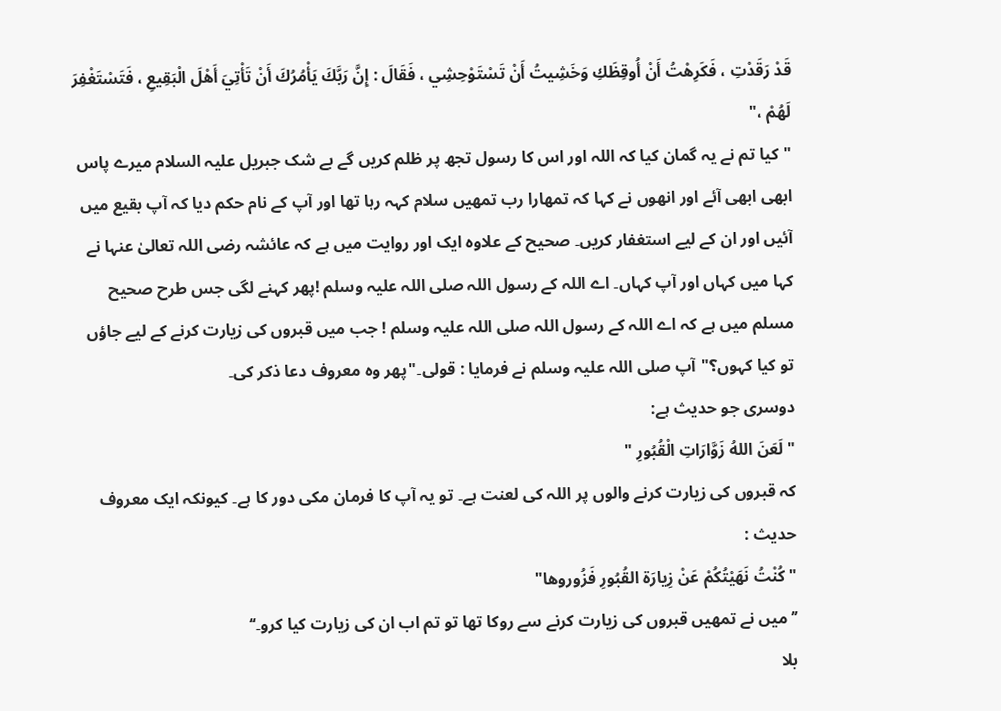قَدْ رَقَدْتِ ، فَكَرِهْتُ أَنْ أُوقِظَكِ وَخَشِيتُ أَنْ تَسْتَوْحِشِي ، فَقَالَ : إِنَّ رَبَّكَ يَأْمُرُكَ أَنْ تَأْتِيَ أَهْلَ الْبَقِيعِ ، فَتَسْتَغْفِرَ لَهُمْ ،"
"کیا تم نے یہ گمان کیا کہ اللہ اور اس کا رسول تجھ پر ظلم کریں گے بے شک جبریل علیہ السلام میرے پاس ابھی ابھی آئے اور انھوں نے کہا کہ تمھارا رب تمھیں سلام کہہ رہا تھا اور آپ کے نام حکم دیا کہ آپ بقیع میں آئیں اور ان کے لیے استغفار کریں۔ صحیح کے علاوہ ایک اور روایت میں ہے کہ عائشہ رضی اللہ تعالیٰ عنہا نے کہا میں کہاں اور آپ کہاں۔ اے اللہ کے رسول اللہ صلی اللہ علیہ وسلم !پھر کہنے لگی جس طرح صحیح مسلم میں ہے کہ اے اللہ کے رسول اللہ صلی اللہ علیہ وسلم ! جب میں قبروں کی زیارت کرنے کے لیے جاؤں تو کیا کہوں؟"آپ صلی اللہ علیہ وسلم نے فرمایا : قولی۔"پھر وہ معروف دعا ذکر کی۔
دوسری جو حدیث ہے:
" لَعَنَ اللهُ زَوَّارَاتِ الْقُبُورِ "
کہ قبروں کی زیارت کرنے والوں پر اللہ کی لعنت ہے۔ تو یہ آپ کا فرمان مکی دور کا ہے۔ کیونکہ ایک معروف حدیث :
"كُنْتُ نَهَيْتُكُمْ عَنْ زِيارَة القُبُورِ فَزُوروها"
’’میں نے تمھیں قبروں کی زیارت کرنے سے روکا تھا تو تم اب ان کی زیارت کیا کرو۔‘‘
بلا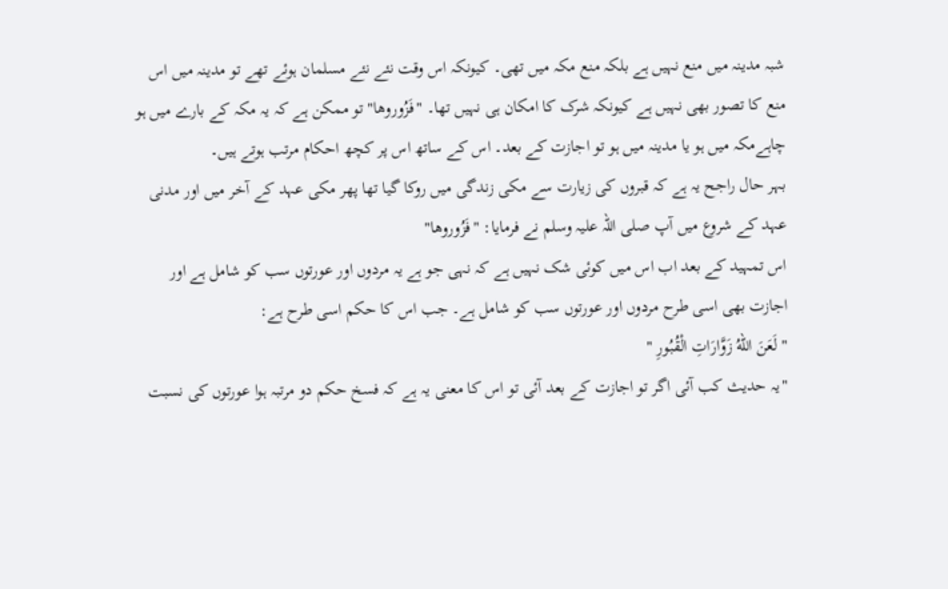شبہ مدینہ میں منع نہیں ہے بلکہ منع مکہ میں تھی۔ کیونکہ اس وقت نئے نئے مسلمان ہوئے تھے تو مدینہ میں اس منع کا تصور بھی نہیں ہے کیونکہ شرک کا امکان ہی نہیں تھا۔ "فَزُوروها" تو ممکن ہے کہ یہ مکہ کے بارے میں ہو چاہےمکہ میں ہو یا مدینہ میں ہو تو اجازت کے بعد۔ اس کے ساتھ اس پر کچھ احکام مرتب ہوتے ہیں۔
بہر حال راجح یہ ہے کہ قبروں کی زیارت سے مکی زندگی میں روکا گیا تھا پھر مکی عہد کے آخر میں اور مدنی عہد کے شروع میں آپ صلی اللہ علیہ وسلم نے فرمایا: "فَزُوروها"
اس تمہید کے بعد اب اس میں کوئی شک نہیں ہے کہ نہی جو ہے یہ مردوں اور عورتوں سب کو شامل ہے اور اجازت بھی اسی طرح مردوں اور عورتوں سب کو شامل ہے۔ جب اس کا حکم اسی طرح ہے:
" لَعَنَ اللهُ زَوَّارَاتِ الْقُبُورِ "
"یہ حدیث کب آئی اگر تو اجازت کے بعد آئی تو اس کا معنی یہ ہے کہ فسخ حکم دو مرتبہ ہوا عورتوں کی نسبت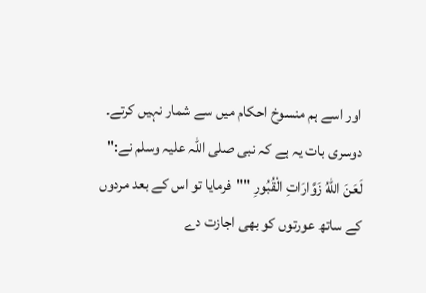اور اسے ہم منسوخ احکام میں سے شمار نہیں کرتے۔
دوسری بات یہ ہے کہ نبی صلی اللہ علیہ وسلم نے:" لَعَنَ اللهُ زَوَّارَاتِ الْقُبُورِ ""فرمایا تو اس کے بعد مردوں کے ساتھ عورتوں کو بھی اجازت دے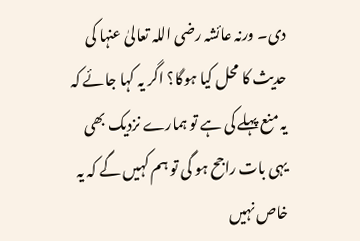دی۔ ورنہ عائشہ رضی اللہ تعالیٰ عنہا کی حدیث کا محل کیا ہوگا؟ اگر یہ کہا جائے کہ یہ منع پہلے کی ہے تو ہمارے نزدیک بھی یہی بات راجح ہو گی تو ہم کہیں گے کہ یہ خاص نہیں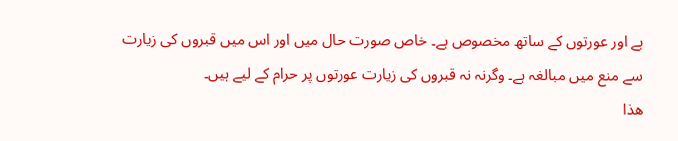ہے اور عورتوں کے ساتھ مخصوص ہے۔ خاص صورت حال میں اور اس میں قبروں کی زیارت سے منع میں مبالغہ ہے۔ وگرنہ نہ قبروں کی زیارت عورتوں پر حرام کے لیے ہیں۔
ھذا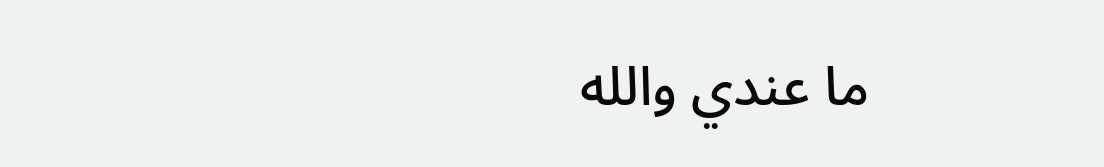ما عندي والله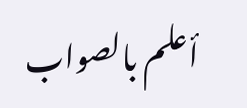أعلم بالصواب